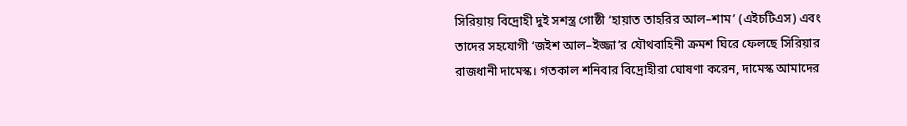সিরিয়ায় বিদ্রোহী দুই সশস্ত্র গোষ্ঠী ‘হায়াত তাহরির আল–শাম’ (এইচটিএস) এবং তাদের সহযোগী ‘জইশ আল–ইজ্জা’র যৌথবাহিনী ক্রমশ ঘিরে ফেলছে সিরিয়ার রাজধানী দামেস্ক। গতকাল শনিবার বিদ্রোহীরা ঘোষণা করেন, দামেস্ক আমাদের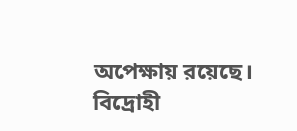অপেক্ষায় রয়েছে। বিদ্রোহী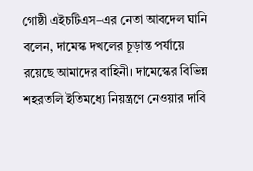গোষ্ঠী এইচটিএস–এর নেতা আবদেল ঘানি বলেন, দামেস্ক দখলের চূড়ান্ত পর্যায়ে রয়েছে আমাদের বাহিনী। দামেস্কের বিভিন্ন শহরতলি ইতিমধ্যে নিয়ন্ত্রণে নেওয়ার দাবি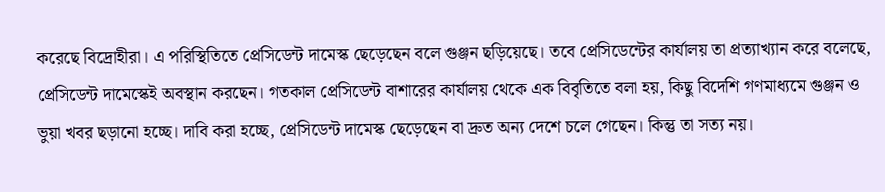করেছে বিদ্রোহীরা। এ পরিস্থিতিতে প্রেসিডেন্ট দামেস্ক ছেড়েছেন বলে গুঞ্জন ছড়িয়েছে। তবে প্রেসিডেন্টের কার্যালয় তা প্রত্যাখ্যান করে বলেছে, প্রেসিডেন্ট দামেস্কেই অবস্থান করছেন। গতকাল প্রেসিডেন্ট বাশারের কার্যালয় থেকে এক বিবৃতিতে বলা হয়, কিছু বিদেশি গণমাধ্যমে গুঞ্জন ও ভুয়া খবর ছড়ানো হচ্ছে। দাবি করা হচ্ছে, প্রেসিডেন্ট দামেস্ক ছেড়েছেন বা দ্রুত অন্য দেশে চলে গেছেন। কিন্তু তা সত্য নয়।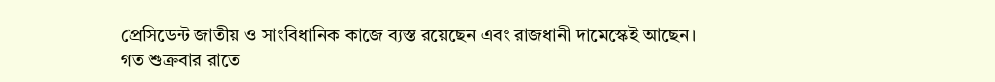প্রেসিডেন্ট জাতীয় ও সাংবিধানিক কাজে ব্যস্ত রয়েছেন এবং রাজধানী দামেস্কেই আছেন।
গত শুক্রবার রাতে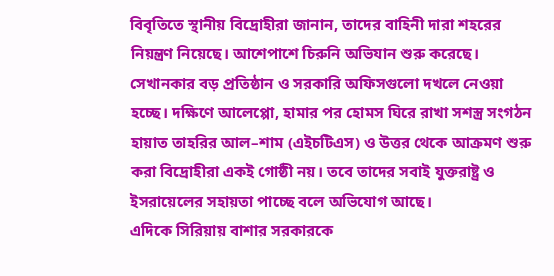বিবৃতিতে স্থানীয় বিদ্রোহীরা জানান, তাদের বাহিনী দারা শহরের নিয়ন্ত্রণ নিয়েছে। আশেপাশে চিরুনি অভিযান শুরু করেছে। সেখানকার বড় প্রতিষ্ঠান ও সরকারি অফিসগুলো দখলে নেওয়া হচ্ছে। দক্ষিণে আলেপ্পো, হামার পর হোমস ঘিরে রাখা সশস্ত্র সংগঠন হায়াত তাহরির আল–শাম (এইচটিএস) ও উত্তর থেকে আক্রমণ শুরু করা বিদ্রোহীরা একই গোষ্ঠী নয়। তবে তাদের সবাই যুক্তরাষ্ট্র ও ইসরায়েলের সহায়তা পাচ্ছে বলে অভিযোগ আছে।
এদিকে সিরিয়ায় বাশার সরকারকে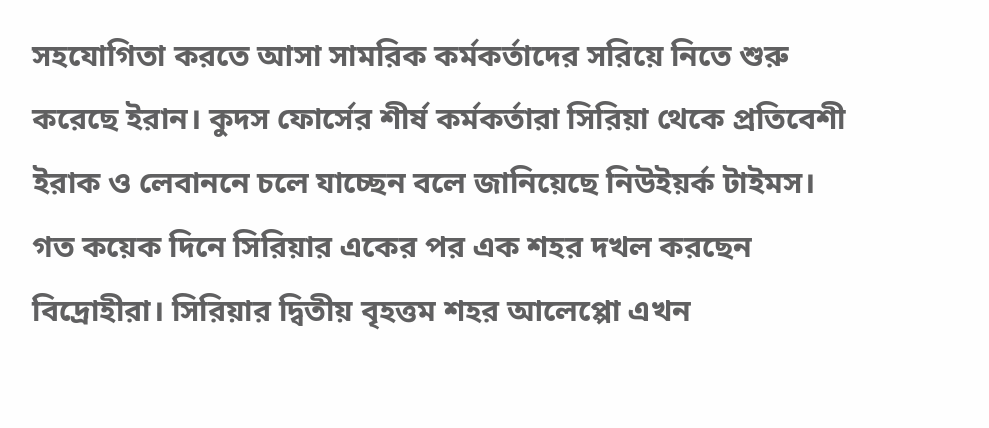সহযোগিতা করতে আসা সামরিক কর্মকর্তাদের সরিয়ে নিতে শুরু করেছে ইরান। কুদস ফোর্সের শীর্ষ কর্মকর্তারা সিরিয়া থেকে প্রতিবেশী ইরাক ও লেবাননে চলে যাচ্ছেন বলে জানিয়েছে নিউইয়র্ক টাইমস।
গত কয়েক দিনে সিরিয়ার একের পর এক শহর দখল করছেন বিদ্রোহীরা। সিরিয়ার দ্বিতীয় বৃহত্তম শহর আলেপ্পো এখন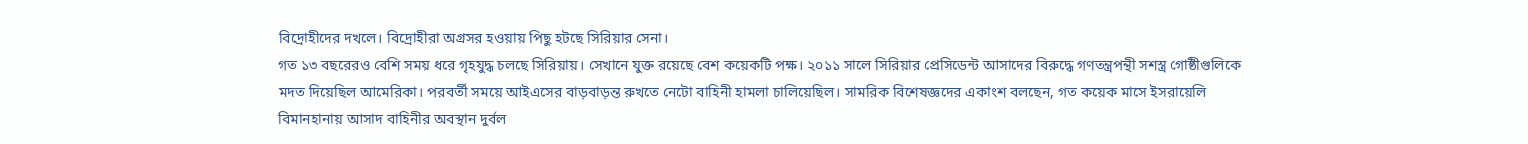বিদ্রোহীদের দখলে। বিদ্রোহীরা অগ্রসর হওয়ায় পিছু হটছে সিরিয়ার সেনা।
গত ১৩ বছরেরও বেশি সময় ধরে গৃহযুদ্ধ চলছে সিরিয়ায়। সেখানে যুক্ত রয়েছে বেশ কয়েকটি পক্ষ। ২০১১ সালে সিরিয়ার প্রেসিডেন্ট আসাদের বিরুদ্ধে গণতন্ত্রপন্থী সশস্ত্র গোষ্ঠীগুলিকে মদত দিয়েছিল আমেরিকা। পরবর্তী সময়ে আইএসের বাড়বাড়ন্ত রুখতে নেটো বাহিনী হামলা চালিয়েছিল। সামরিক বিশেষজ্ঞদের একাংশ বলছেন, গত কয়েক মাসে ইসরায়েলি বিমানহানায় আসাদ বাহিনীর অবস্থান দুর্বল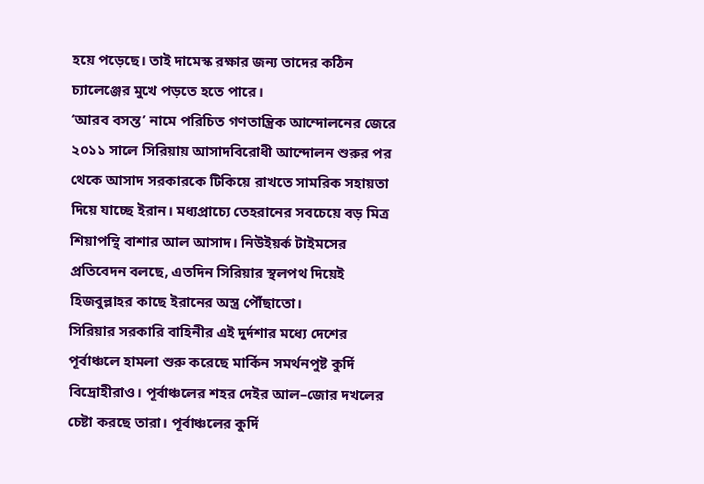হয়ে পড়েছে। তাই দামেস্ক রক্ষার জন্য তাদের কঠিন চ্যালেঞ্জের মুখে পড়তে হতে পারে।
‘আরব বসন্ত’ নামে পরিচিত গণতান্ত্রিক আন্দোলনের জেরে ২০১১ সালে সিরিয়ায় আসাদবিরোধী আন্দোলন শুরুর পর থেকে আসাদ সরকারকে টিকিয়ে রাখতে সামরিক সহায়তা দিয়ে যাচ্ছে ইরান। মধ্যপ্রাচ্যে তেহরানের সবচেয়ে বড় মিত্র শিয়াপন্থি বাশার আল আসাদ। নিউইয়র্ক টাইমসের প্রতিবেদন বলছে, এতদিন সিরিয়ার স্থলপথ দিয়েই হিজবুল্লাহর কাছে ইরানের অস্ত্র পৌঁছাতো।
সিরিয়ার সরকারি বাহিনীর এই দুর্দশার মধ্যে দেশের পূর্বাঞ্চলে হামলা শুরু করেছে মার্কিন সমর্থনপুষ্ট কুর্দি বিদ্রোহীরাও। পূর্বাঞ্চলের শহর দেইর আল–জোর দখলের চেষ্টা করছে তারা। পূর্বাঞ্চলের কুর্দি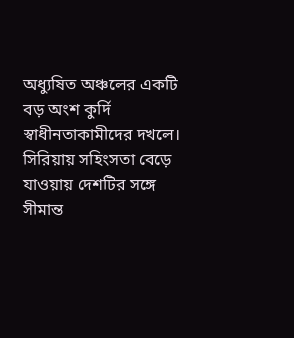অধ্যুষিত অঞ্চলের একটি বড় অংশ কুর্দি স্বাধীনতাকামীদের দখলে।
সিরিয়ায় সহিংসতা বেড়ে যাওয়ায় দেশটির সঙ্গে সীমান্ত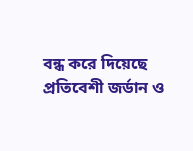বন্ধ করে দিয়েছে প্রতিবেশী জর্ডান ও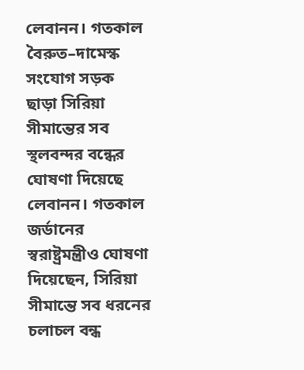লেবানন। গতকাল বৈরুত–দামেস্ক সংযোগ সড়ক ছাড়া সিরিয়া সীমান্তের সব স্থলবন্দর বন্ধের ঘোষণা দিয়েছে লেবানন। গতকাল জর্ডানের স্বরাষ্ট্রমন্ত্রীও ঘোষণা দিয়েছেন, সিরিয়া সীমান্তে সব ধরনের চলাচল বন্ধ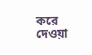করে দেওয়া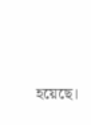হয়েছে।